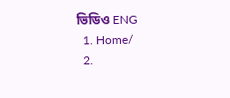ভিডিও ENG
  1. Home/
  2.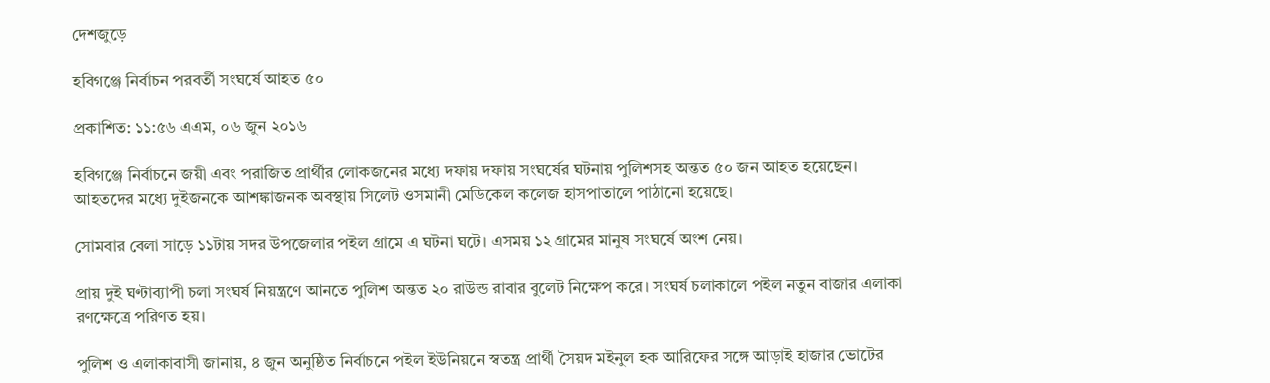দেশজুড়ে

হবিগঞ্জে নির্বাচন পরবর্তী সংঘর্ষে আহত ৫০

প্রকাশিত: ১১:৫৬ এএম, ০৬ জুন ২০১৬

হবিগঞ্জে নির্বাচনে জয়ী এবং পরাজিত প্রার্থীর লোকজনের মধ্যে দফায় দফায় সংঘর্ষের ঘটনায় পুলিশসহ অন্তত ৫০ জন আহত হয়েছেন। আহতদের মধ্যে দুইজনকে আশঙ্কাজনক অবস্থায় সিলেট ওসমানী মেডিকেল কলেজ হাসপাতালে পাঠানো হয়েছে।

সোমবার বেলা সাড়ে ১১টায় সদর উপজেলার পইল গ্রামে এ ঘটনা ঘটে। এসময় ১২ গ্রামের মানুষ সংঘর্ষে অংশ নেয়।

প্রায় দুই ঘণ্টাব্যাপী চলা সংঘর্ষ নিয়ন্ত্রণে আনতে পুলিশ অন্তত ২০ রাউন্ড রাবার বুলেট নিক্ষেপ করে। সংঘর্ষ চলাকালে পইল নতুন বাজার এলাকা রণক্ষেত্রে পরিণত হয়।

পুলিশ ও এলাকাবাসী জানায়, ৪ জুন অনুষ্ঠিত নির্বাচনে পইল ইউনিয়নে স্বতন্ত্র প্রার্থী সৈয়দ মইনুল হক আরিফের সঙ্গে আড়াই হাজার ভোটের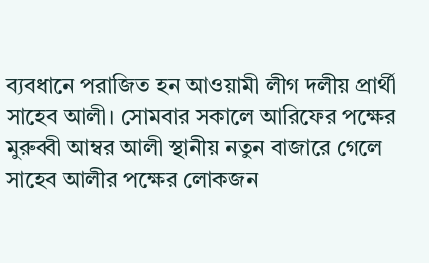ব্যবধানে পরাজিত হন আওয়ামী লীগ দলীয় প্রার্থী সাহেব আলী। সোমবার সকালে আরিফের পক্ষের মুরুব্বী আম্বর আলী স্থানীয় নতুন বাজারে গেলে সাহেব আলীর পক্ষের লোকজন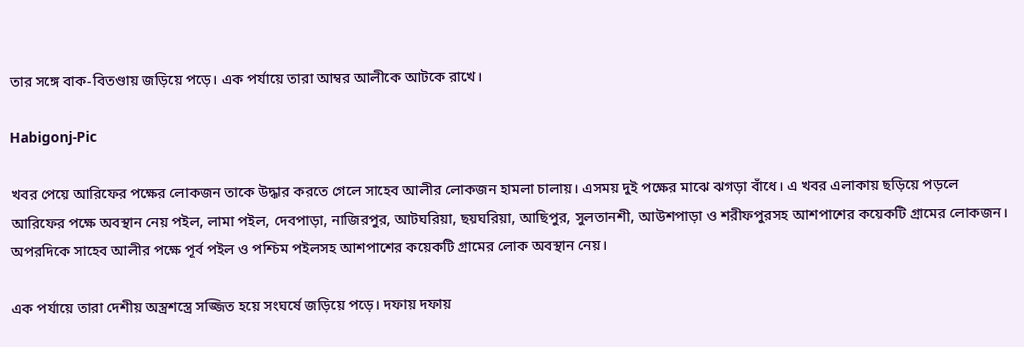তার সঙ্গে বাক-বিতণ্ডায় জড়িয়ে পড়ে। এক পর্যায়ে তারা আম্বর আলীকে আটকে রাখে।

Habigonj-Pic

খবর পেয়ে আরিফের পক্ষের লোকজন তাকে উদ্ধার করতে গেলে সাহেব আলীর লোকজন হামলা চালায়। এসময় দুই পক্ষের মাঝে ঝগড়া বাঁধে। এ খবর এলাকায় ছড়িয়ে পড়লে আরিফের পক্ষে অবস্থান নেয় পইল, লামা পইল, দেবপাড়া, নাজিরপুর, আটঘরিয়া, ছয়ঘরিয়া, আছিপুর, সুলতানশী, আউশপাড়া ও শরীফপুরসহ আশপাশের কয়েকটি গ্রামের লোকজন। অপরদিকে সাহেব আলীর পক্ষে পূর্ব পইল ও পশ্চিম পইলসহ আশপাশের কয়েকটি গ্রামের লোক অবস্থান নেয়।

এক পর্যায়ে তারা দেশীয় অস্ত্রশস্ত্রে সজ্জিত হয়ে সংঘর্ষে জড়িয়ে পড়ে। দফায় দফায়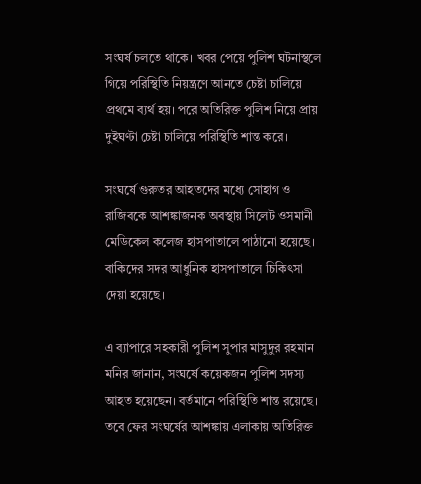সংঘর্ষ চলতে থাকে। খবর পেয়ে পুলিশ ঘটনাস্থলে গিয়ে পরিস্থিতি নিয়ন্ত্রণে আনতে চেষ্টা চালিয়ে প্রথমে ব্যর্থ হয়। পরে অতিরিক্ত পুলিশ নিয়ে প্রায় দুইঘণ্টা চেষ্টা চালিয়ে পরিস্থিতি শান্ত করে।

সংঘর্ষে গুরুতর আহতদের মধ্যে সোহাগ ও রাজিবকে আশঙ্কাজনক অবস্থায় সিলেট ওসমানী মেডিকেল কলেজ হাসপাতালে পাঠানো হয়েছে। বাকিদের সদর আধুনিক হাসপাতালে চিকিৎসা দেয়া হয়েছে।

এ ব্যাপারে সহকারী পুলিশ সুপার মাসুদুর রহমান মনির জানান, সংঘর্ষে কয়েকজন পুলিশ সদস্য আহত হয়েছেন। বর্তমানে পরিস্থিতি শান্ত রয়েছে। তবে ফের সংঘর্ষের আশঙ্কায় এলাকায় অতিরিক্ত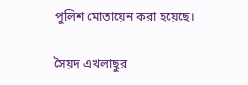পুলিশ মোতায়েন করা হয়েছে।

সৈয়দ এখলাছুর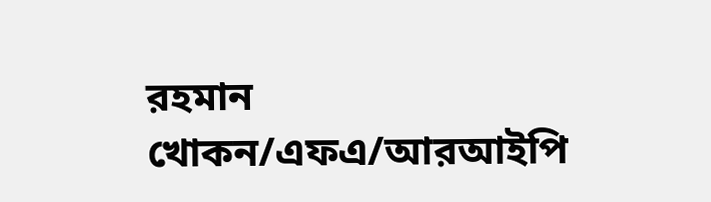রহমান খোকন/এফএ/আরআইপি